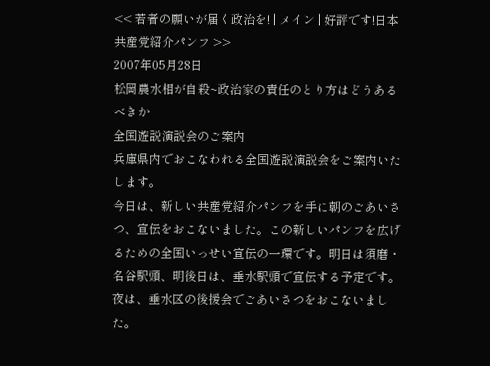<< 若者の願いが届く政治を! | メイン | 好評です!日本共産党紹介パンフ >>
2007年05月28日
松岡農水相が自殺~政治家の責任のとり方はどうあるべきか
全国遊説演説会のご案内
兵庫県内でおこなわれる全国遊説演説会をご案内いたします。
今日は、新しい共産党紹介パンフを手に朝のごあいさつ、宣伝をおこないました。この新しいパンフを広げるための全国いっせい宣伝の一環です。明日は須磨・名谷駅頭、明後日は、垂水駅頭で宣伝する予定です。
夜は、垂水区の後援会でごあいさつをおこないました。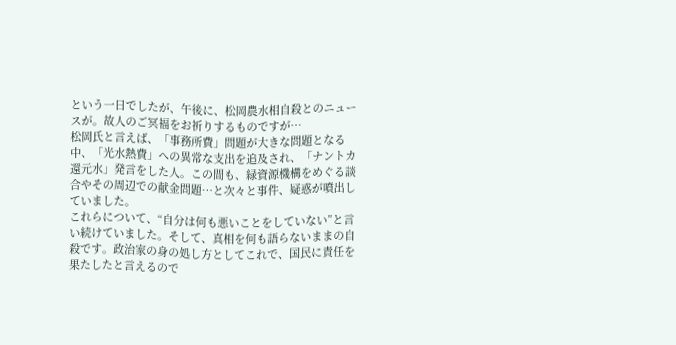という一日でしたが、午後に、松岡農水相自殺とのニュースが。故人のご冥福をお祈りするものですが…
松岡氏と言えば、「事務所費」問題が大きな問題となる中、「光水熱費」への異常な支出を追及され、「ナントカ還元水」発言をした人。この間も、緑資源機構をめぐる談合やその周辺での献金問題…と次々と事件、疑惑が噴出していました。
これらについて、“自分は何も悪いことをしていない”と言い続けていました。そして、真相を何も語らないままの自殺です。政治家の身の処し方としてこれで、国民に責任を果たしたと言えるので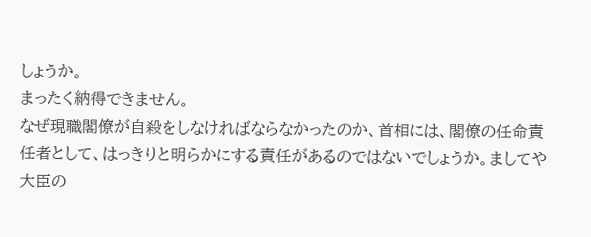しょうか。
まったく納得できません。
なぜ現職閣僚が自殺をしなければならなかったのか、首相には、閣僚の任命責任者として、はっきりと明らかにする責任があるのではないでしょうか。ましてや大臣の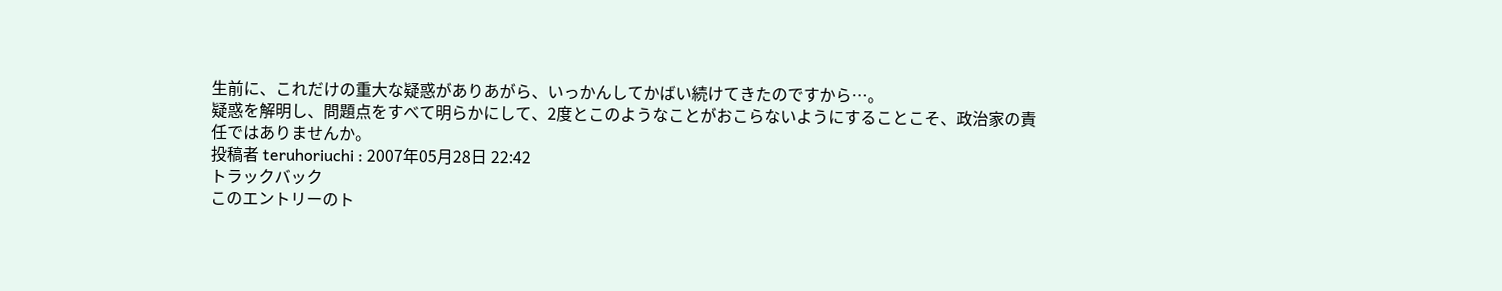生前に、これだけの重大な疑惑がありあがら、いっかんしてかばい続けてきたのですから…。
疑惑を解明し、問題点をすべて明らかにして、2度とこのようなことがおこらないようにすることこそ、政治家の責任ではありませんか。
投稿者 teruhoriuchi : 2007年05月28日 22:42
トラックバック
このエントリーのト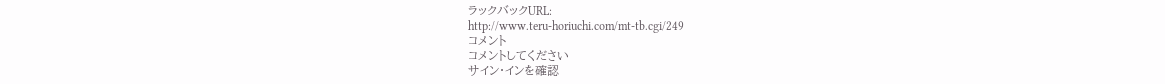ラックバックURL:
http://www.teru-horiuchi.com/mt-tb.cgi/249
コメント
コメントしてください
サイン・インを確認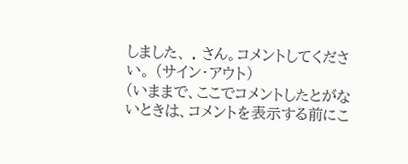しました、 . さん。コメントしてください。 (サイン・アウト)
(いままで、ここでコメントしたとがないときは、コメントを表示する前にこ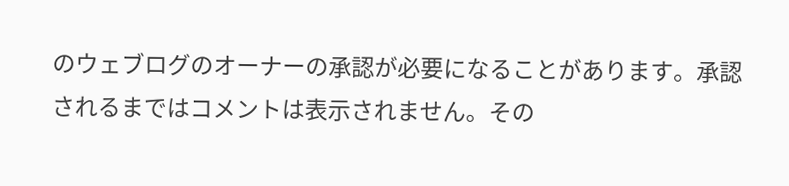のウェブログのオーナーの承認が必要になることがあります。承認されるまではコメントは表示されません。その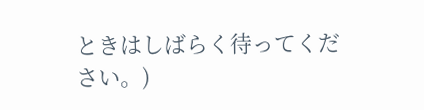ときはしばらく待ってください。)